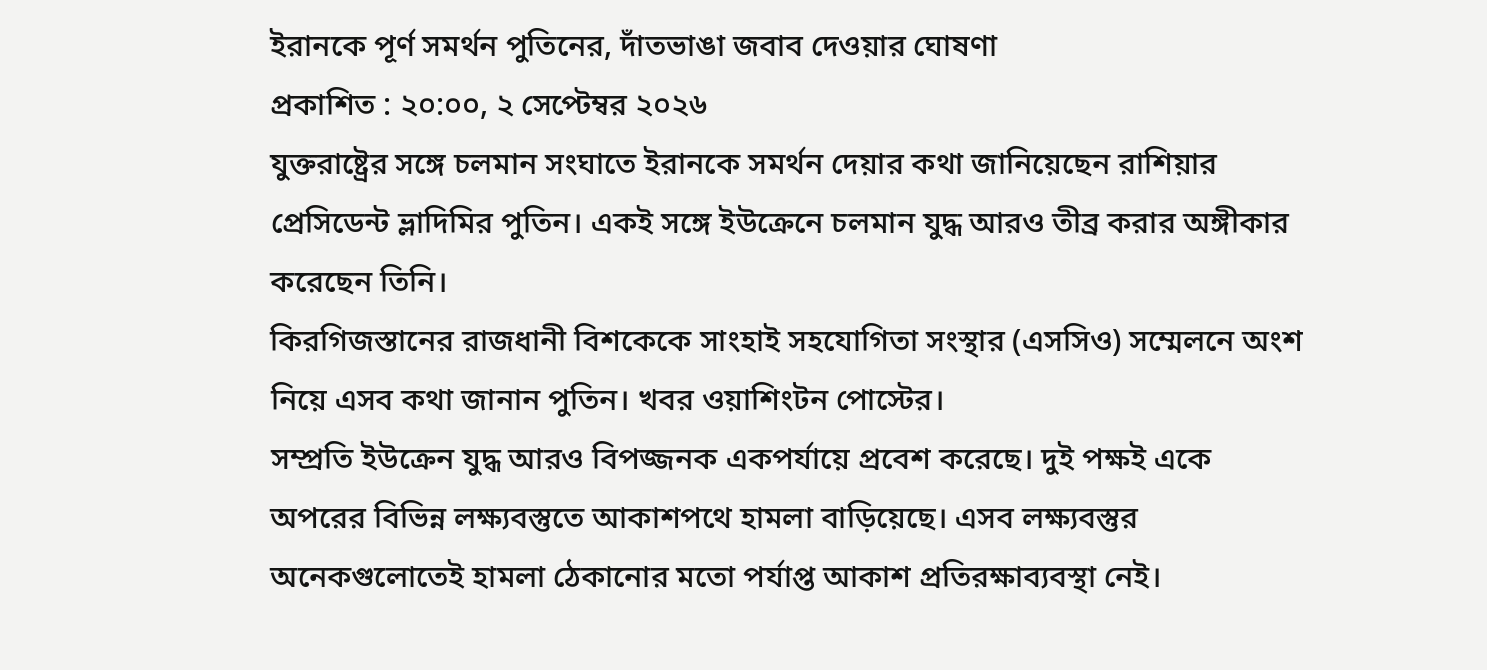ইরানকে পূর্ণ সমর্থন পুতিনের, দাঁতভাঙা জবাব দেওয়ার ঘোষণা
প্রকাশিত : ২০:০০, ২ সেপ্টেম্বর ২০২৬
যুক্তরাষ্ট্রের সঙ্গে চলমান সংঘাতে ইরানকে সমর্থন দেয়ার কথা জানিয়েছেন রাশিয়ার প্রেসিডেন্ট ভ্লাদিমির পুতিন। একই সঙ্গে ইউক্রেনে চলমান যুদ্ধ আরও তীব্র করার অঙ্গীকার করেছেন তিনি।
কিরগিজস্তানের রাজধানী বিশকেকে সাংহাই সহযোগিতা সংস্থার (এসসিও) সম্মেলনে অংশ নিয়ে এসব কথা জানান পুতিন। খবর ওয়াশিংটন পোস্টের।
সম্প্রতি ইউক্রেন যুদ্ধ আরও বিপজ্জনক একপর্যায়ে প্রবেশ করেছে। দুই পক্ষই একে অপরের বিভিন্ন লক্ষ্যবস্তুতে আকাশপথে হামলা বাড়িয়েছে। এসব লক্ষ্যবস্তুর অনেকগুলোতেই হামলা ঠেকানোর মতো পর্যাপ্ত আকাশ প্রতিরক্ষাব্যবস্থা নেই।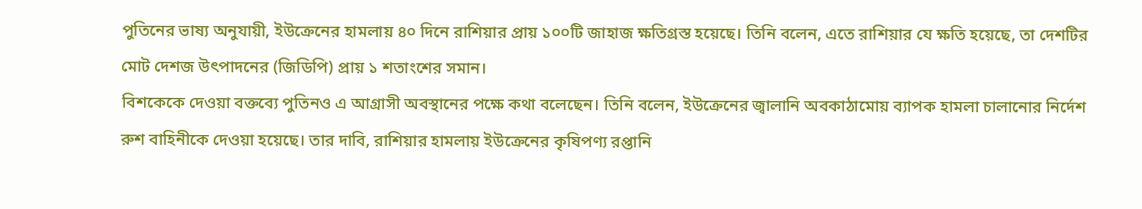পুতিনের ভাষ্য অনুযায়ী, ইউক্রেনের হামলায় ৪০ দিনে রাশিয়ার প্রায় ১০০টি জাহাজ ক্ষতিগ্রস্ত হয়েছে। তিনি বলেন, এতে রাশিয়ার যে ক্ষতি হয়েছে, তা দেশটির মোট দেশজ উৎপাদনের (জিডিপি) প্রায় ১ শতাংশের সমান।
বিশকেকে দেওয়া বক্তব্যে পুতিনও এ আগ্রাসী অবস্থানের পক্ষে কথা বলেছেন। তিনি বলেন, ইউক্রেনের জ্বালানি অবকাঠামোয় ব্যাপক হামলা চালানোর নির্দেশ রুশ বাহিনীকে দেওয়া হয়েছে। তার দাবি, রাশিয়ার হামলায় ইউক্রেনের কৃষিপণ্য রপ্তানি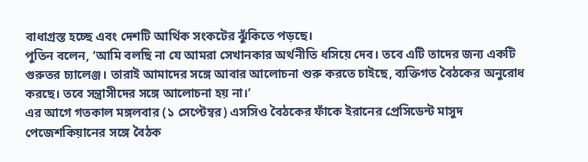বাধাগ্রস্ত হচ্ছে এবং দেশটি আর্থিক সংকটের ঝুঁকিতে পড়ছে।
পুতিন বলেন, ‘আমি বলছি না যে আমরা সেখানকার অর্থনীতি ধসিয়ে দেব। তবে এটি তাদের জন্য একটি গুরুতর চ্যালেঞ্জ। তারাই আমাদের সঙ্গে আবার আলোচনা শুরু করতে চাইছে, ব্যক্তিগত বৈঠকের অনুরোধ করছে। তবে সন্ত্রাসীদের সঙ্গে আলোচনা হয় না।’
এর আগে গতকাল মঙ্গলবার (১ সেপ্টেম্বর) এসসিও বৈঠকের ফাঁকে ইরানের প্রেসিডেন্ট মাসুদ পেজেশকিয়ানের সঙ্গে বৈঠক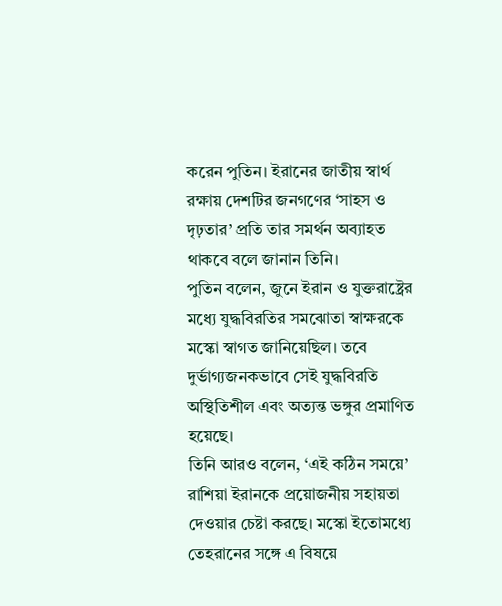করেন পুতিন। ইরানের জাতীয় স্বার্থ রক্ষায় দেশটির জনগণের ‘সাহস ও দৃঢ়তার’ প্রতি তার সমর্থন অব্যাহত থাকবে বলে জানান তিনি।
পুতিন বলেন, জুনে ইরান ও যুক্তরাষ্ট্রের মধ্যে যুদ্ধবিরতির সমঝোতা স্বাক্ষরকে মস্কো স্বাগত জানিয়েছিল। তবে দুর্ভাগ্যজনকভাবে সেই যুদ্ধবিরতি অস্থিতিশীল এবং অত্যন্ত ভঙ্গুর প্রমাণিত হয়েছে।
তিনি আরও বলেন, ‘এই কঠিন সময়ে’ রাশিয়া ইরানকে প্রয়োজনীয় সহায়তা দেওয়ার চেষ্টা করছে। মস্কো ইতোমধ্যে তেহরানের সঙ্গে এ বিষয়ে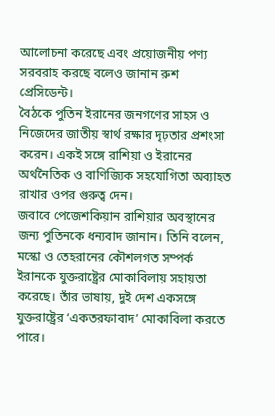আলোচনা করেছে এবং প্রয়োজনীয় পণ্য সরবরাহ করছে বলেও জানান রুশ প্রেসিডেন্ট।
বৈঠকে পুতিন ইরানের জনগণের সাহস ও নিজেদের জাতীয় স্বার্থ রক্ষার দৃঢ়তার প্রশংসা করেন। একই সঙ্গে রাশিয়া ও ইরানের অর্থনৈতিক ও বাণিজ্যিক সহযোগিতা অব্যাহত রাখার ওপর গুরুত্ব দেন।
জবাবে পেজেশকিয়ান রাশিয়ার অবস্থানের জন্য পুতিনকে ধন্যবাদ জানান। তিনি বলেন, মস্কো ও তেহরানের কৌশলগত সম্পর্ক ইরানকে যুক্তরাষ্ট্রের মোকাবিলায় সহায়তা করেছে। তাঁর ভাষায়, দুই দেশ একসঙ্গে যুক্তরাষ্ট্রের ‘একতরফাবাদ’ মোকাবিলা করতে পারে।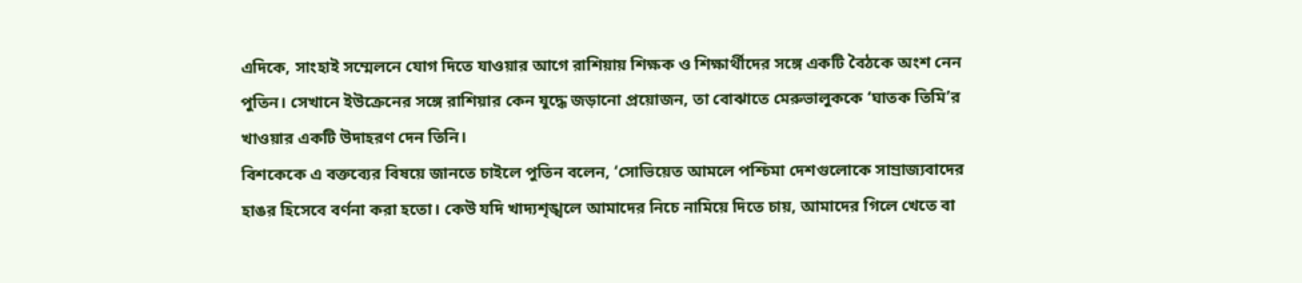এদিকে, সাংহাই সম্মেলনে যোগ দিতে যাওয়ার আগে রাশিয়ায় শিক্ষক ও শিক্ষার্থীদের সঙ্গে একটি বৈঠকে অংশ নেন পুতিন। সেখানে ইউক্রেনের সঙ্গে রাশিয়ার কেন যুদ্ধে জড়ানো প্রয়োজন, তা বোঝাতে মেরুভালুককে ‘ঘাতক তিমি’র খাওয়ার একটি উদাহরণ দেন তিনি।
বিশকেকে এ বক্তব্যের বিষয়ে জানতে চাইলে পুতিন বলেন, ‘সোভিয়েত আমলে পশ্চিমা দেশগুলোকে সাম্রাজ্যবাদের হাঙর হিসেবে বর্ণনা করা হতো। কেউ যদি খাদ্যশৃঙ্খলে আমাদের নিচে নামিয়ে দিতে চায়, আমাদের গিলে খেতে বা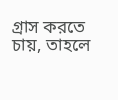গ্রাস করতে চায়, তাহলে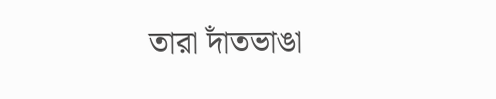তারা দাঁতভাঙা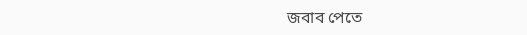জবাব পেতে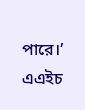পারে।’
এএইচ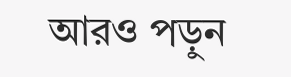আরও পড়ুন